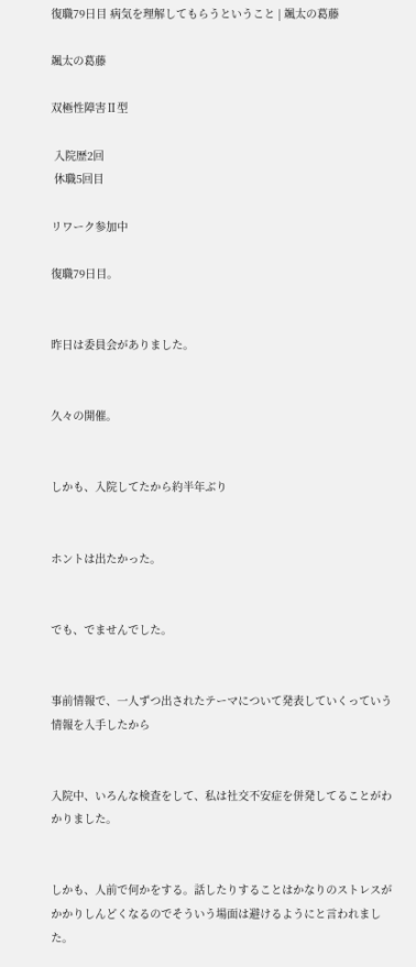復職79日目 病気を理解してもらうということ | 颯太の葛藤

颯太の葛藤

双極性障害Ⅱ型

 入院歴2回
 休職5回目

リワーク参加中

復職79日目。


昨日は委員会がありました。


久々の開催。


しかも、入院してたから約半年ぶり


ホントは出たかった。


でも、でませんでした。


事前情報で、一人ずつ出されたテーマについて発表していくっていう情報を入手したから


入院中、いろんな検査をして、私は社交不安症を併発してることがわかりました。


しかも、人前で何かをする。話したりすることはかなりのストレスがかかりしんどくなるのでそういう場面は避けるようにと言われました。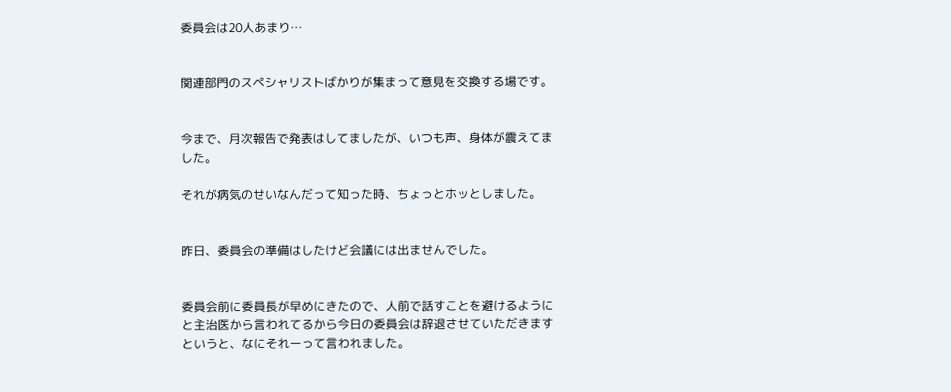委員会は20人あまり…


関連部門のスペシャリストばかりが集まって意見を交換する場です。


今まで、月次報告で発表はしてましたが、いつも声、身体が震えてました。

それが病気のせいなんだって知った時、ちょっとホッとしました。


昨日、委員会の準備はしたけど会議には出ませんでした。


委員会前に委員長が早めにきたので、人前で話すことを避けるようにと主治医から言われてるから今日の委員会は辞退させていただきますというと、なにそれーって言われました。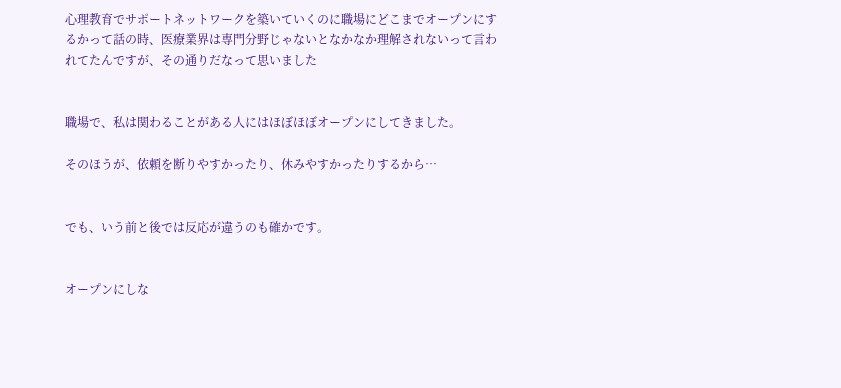心理教育でサポートネットワークを築いていくのに職場にどこまでオープンにするかって話の時、医療業界は専門分野じゃないとなかなか理解されないって言われてたんですが、その通りだなって思いました


職場で、私は関わることがある人にはほぼほぼオープンにしてきました。

そのほうが、依頼を断りやすかったり、休みやすかったりするから…


でも、いう前と後では反応が違うのも確かです。


オープンにしな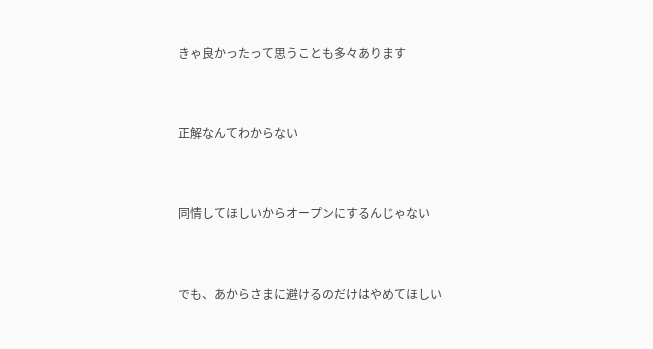きゃ良かったって思うことも多々あります


正解なんてわからない


同情してほしいからオープンにするんじゃない


でも、あからさまに避けるのだけはやめてほしい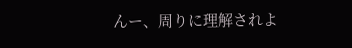んー、周りに理解されよ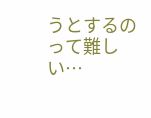うとするのって難しい…